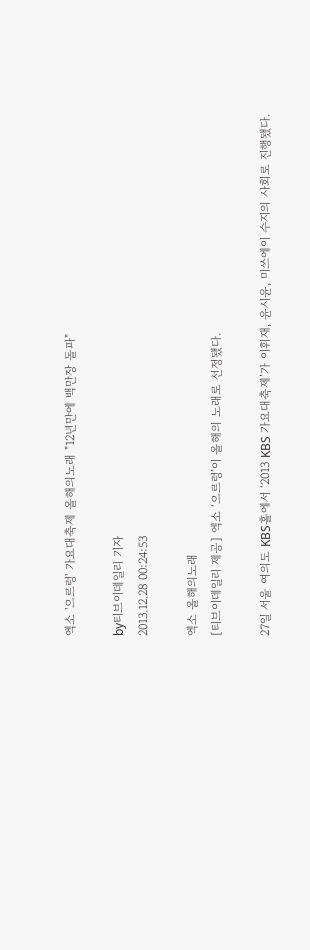엑소 '으르렁' 가요대축제 올해의노래 "12년만에 백만장 돌파"

by티브이데일리 기자
2013.12.28 00:24:53

엑소 올해의노래
[티브이데일리 제공] 엑소 ‘으르렁’이 올해의 노래로 선정됐다.

27일 서울 여의도 KBS홀에서 ‘2013 KBS 가요대축제’가 이휘재, 윤시윤, 미쓰에이 수지의 사회로 진행됐다.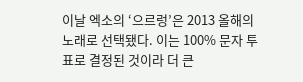이날 엑소의 ‘으르렁’은 2013 올해의 노래로 선택됐다. 이는 100% 문자 투표로 결정된 것이라 더 큰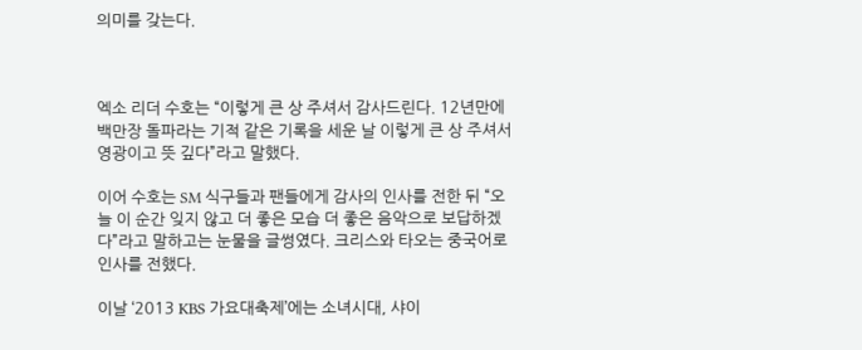의미를 갖는다.



엑소 리더 수호는 “이렇게 큰 상 주셔서 감사드린다. 12년만에 백만장 돌파라는 기적 같은 기록을 세운 날 이렇게 큰 상 주셔서 영광이고 뜻 깊다”라고 말했다.

이어 수호는 SM 식구들과 팬들에게 감사의 인사를 전한 뒤 “오늘 이 순간 잊지 않고 더 좋은 모습 더 좋은 음악으로 보답하겠다”라고 말하고는 눈물을 글썽였다. 크리스와 타오는 중국어로 인사를 전했다.

이날 ‘2013 KBS 가요대축제’에는 소녀시대, 샤이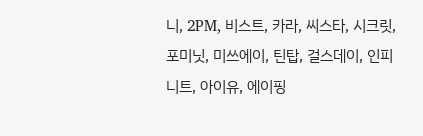니, 2PM, 비스트, 카라, 씨스타, 시크릿, 포미닛, 미쓰에이, 틴탑, 걸스데이, 인피니트, 아이유, 에이핑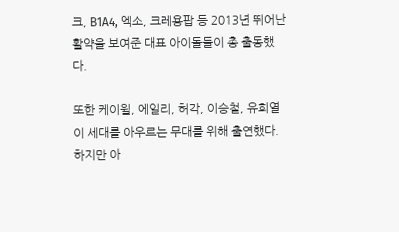크, B1A4, 엑소, 크레용팝 등 2013년 뛰어난 활약을 보여준 대표 아이돌들이 총 출동했다.

또한 케이윌, 에일리, 허각, 이승철, 유희열이 세대를 아우르는 무대를 위해 출연했다. 하지만 아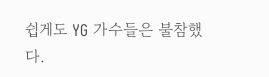쉽게도 YG 가수들은 불참했다.